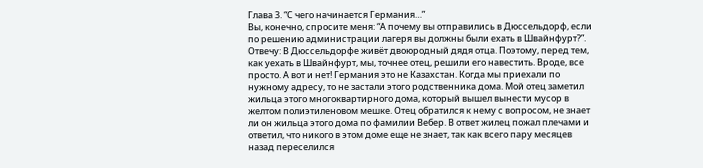Глава 3. “С чего начинается Германия…”
Вы, конечно, спросите меня: “А почему вы отправились в Дюссельдорф, если по решению администрации лагеря вы должны были ехать в Швайнфурт?”. Отвечу: В Дюссельдорфе живёт двоюродный дядя отца. Поэтому, перед тем, как уехать в Швайнфурт, мы, точнее отец, решили его навестить. Вроде, все просто. А вот и нет! Германия это не Казахстан. Когда мы приехали по нужному адресу, то не застали этого родственника дома. Мой отец заметил жильца этого многоквартирного дома, который вышел вынести мусор в желтом полиэтиленовом мешке. Отец обратился к нему с вопросом, не знает ли он жильца этого дома по фамилии Вебер. В ответ жилец пожал плечами и ответил, что никого в этом доме еще не знает, так как всего пару месяцев назад переселился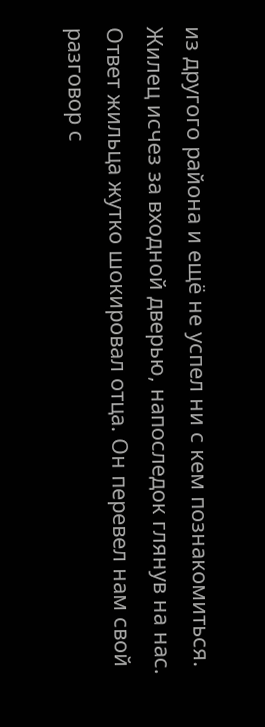из другого района и ещё не успел ни с кем познакомиться. Жилец исчез за входной дверью, напоследок глянув на нас. Ответ жильца жутко шокировал отца. Он перевел нам свой разговор с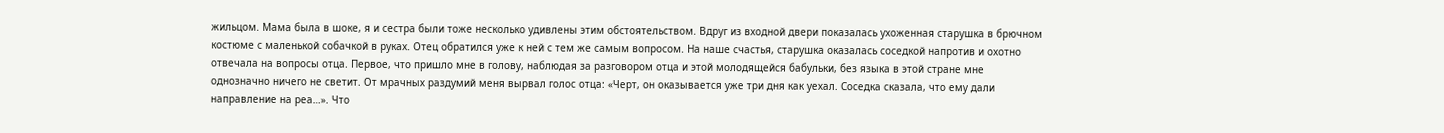жильцом. Мама была в шоке, я и сестра были тоже несколько удивлены этим обстоятельством. Вдруг из входной двери показалась ухоженная старушка в брючном костюме с маленькой собачкой в руках. Отец обратился уже к ней с тем же самым вопросом. На наше счастья, старушка оказалась соседкой напротив и охотно отвечала на вопросы отца. Первое, что пришло мне в голову, наблюдая за разговором отца и этой молодящейся бабульки, без языка в этой стране мне однозначно ничего не светит. От мрачных раздумий меня вырвал голос отца: «Черт, он оказывается уже три дня как уехал. Соседка сказала, что ему дали направление на реа…». Что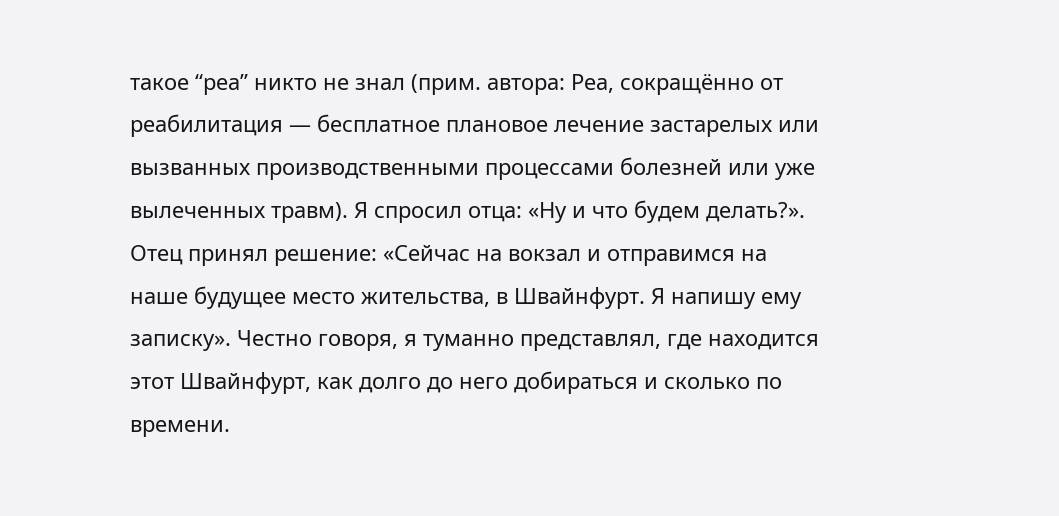такое “реа” никто не знал (прим. автора: Реа, сокращённо от реабилитация — бесплатное плановое лечение застарелых или вызванных производственными процессами болезней или уже вылеченных травм). Я спросил отца: «Ну и что будем делать?». Отец принял решение: «Сейчас на вокзал и отправимся на наше будущее место жительства, в Швайнфурт. Я напишу ему записку». Честно говоря, я туманно представлял, где находится этот Швайнфурт, как долго до него добираться и сколько по времени.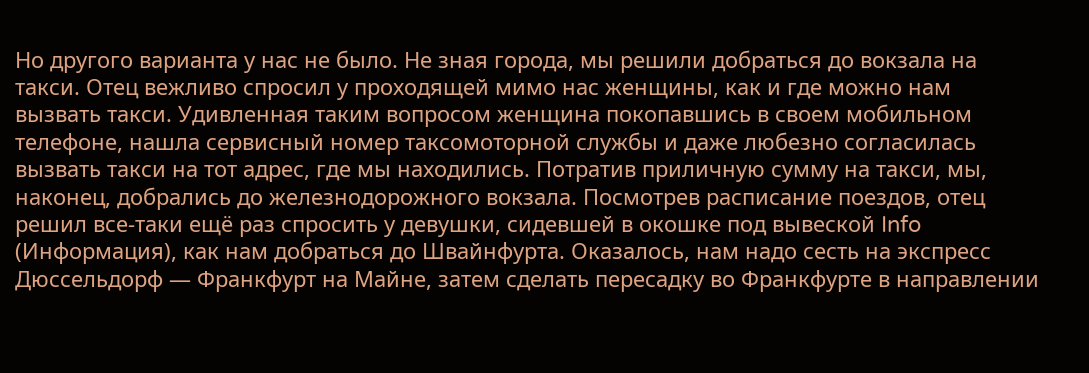Но другого варианта у нас не было. Не зная города, мы решили добраться до вокзала на такси. Отец вежливо спросил у проходящей мимо нас женщины, как и где можно нам вызвать такси. Удивленная таким вопросом женщина покопавшись в своем мобильном телефоне, нашла сервисный номер таксомоторной службы и даже любезно согласилась вызвать такси на тот адрес, где мы находились. Потратив приличную сумму на такси, мы, наконец, добрались до железнодорожного вокзала. Посмотрев расписание поездов, отец решил все-таки ещё раз спросить у девушки, сидевшей в окошке под вывеской Info (Информация), как нам добраться до Швайнфурта. Оказалось, нам надо сесть на экспресс Дюссельдорф — Франкфурт на Майне, затем сделать пересадку во Франкфурте в направлении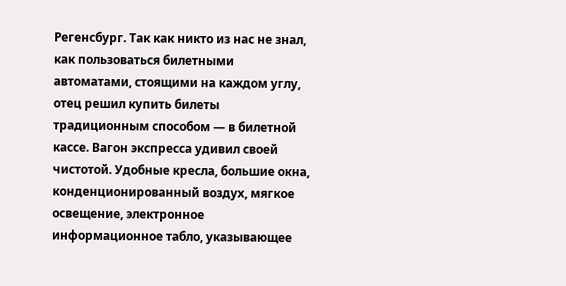Регенсбург. Так как никто из нас не знал, как пользоваться билетными автоматами, стоящими на каждом углу, отец решил купить билеты традиционным способом — в билетной кассе. Вагон экспресса удивил своей чистотой. Удобные кресла, большие окна, конденционированный воздух, мягкое освещение, электронное информационное табло, указывающее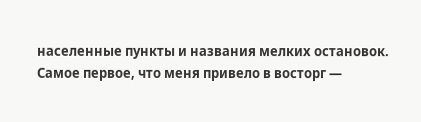населенные пункты и названия мелких остановок. Самое первое, что меня привело в восторг —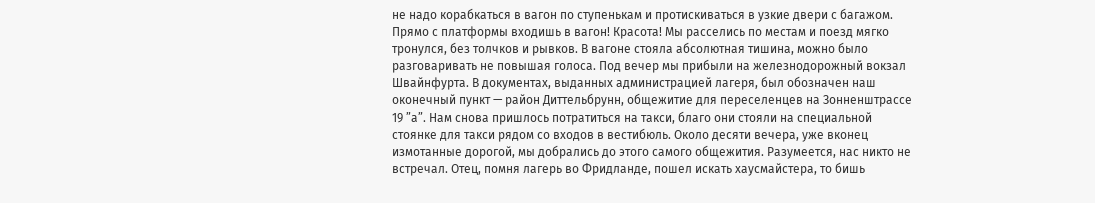не надо корабкаться в вагон по ступенькам и протискиваться в узкие двери с багажом. Прямо с платформы входишь в вагон! Красота! Мы расселись по местам и поезд мягко тронулся, без толчков и рывков. В вагоне стояла абсолютная тишина, можно было разговаривать не повышая голоса. Под вечер мы прибыли на железнодорожный вокзал Швайнфурта. В документах, выданных администрацией лагеря, был обозначен наш оконечный пункт — район Диттельбрунн, общежитие для переселенцев на Зонненштрассе 19 ”а”. Нам снова пришлось потратиться на такси, благо они стояли на специальной стоянке для такси рядом со входов в вестибюль. Около десяти вечера, уже вконец измотанные дорогой, мы добрались до этого самого общежития. Разумеется, нас никто не встречал. Отец, помня лагерь во Фридланде, пошел искать хаусмайстера, то бишь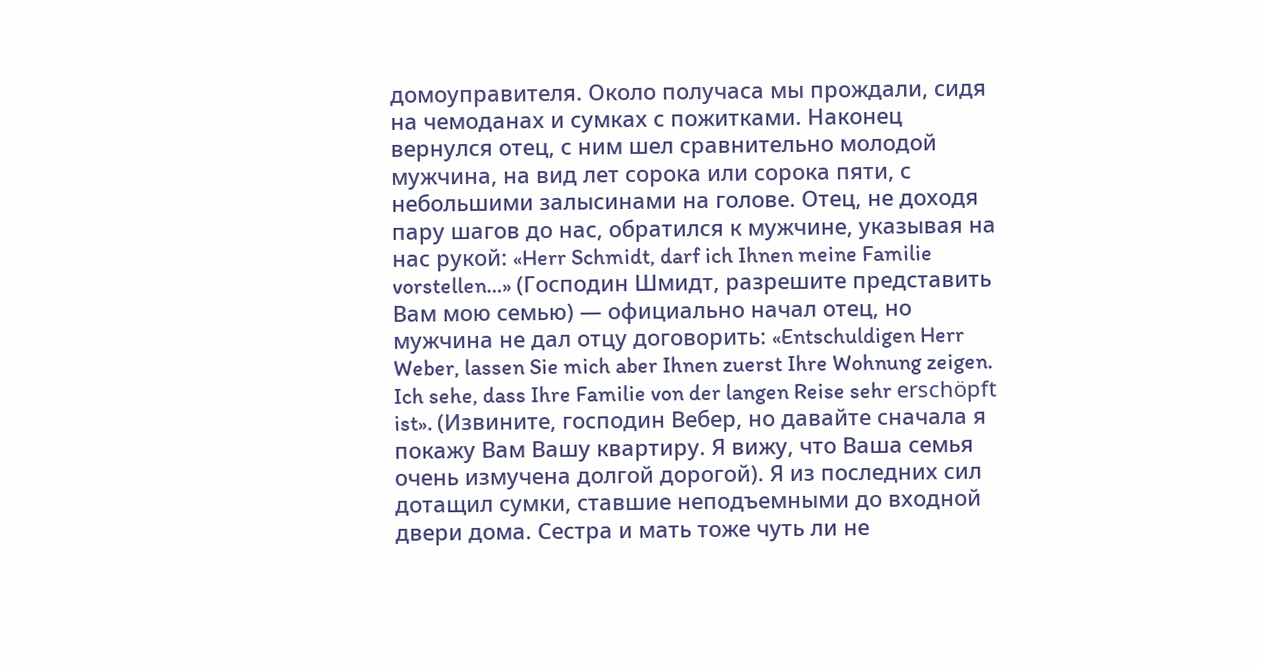домоуправителя. Около получаса мы прождали, сидя на чемоданах и сумках с пожитками. Наконец вернулся отец, с ним шел сравнительно молодой мужчина, на вид лет сорока или сорока пяти, с небольшими залысинами на голове. Отец, не доходя пару шагов до нас, обратился к мужчине, указывая на нас рукой: «Herr Schmidt, darf ich Ihnen meine Familie vorstellen…» (Господин Шмидт, разрешите представить Вам мою семью) — официально начал отец, но мужчина не дал отцу договорить: «Entschuldigen Herr Weber, lassen Sie mich aber Ihnen zuerst Ihre Wohnung zeigen. Ich sehe, dass Ihre Familie von der langen Reise sehr erschöpft ist». (Извините, господин Вебер, но давайте сначала я покажу Вам Вашу квартиру. Я вижу, что Ваша семья очень измучена долгой дорогой). Я из последних сил дотащил сумки, ставшие неподъемными до входной двери дома. Сестра и мать тоже чуть ли не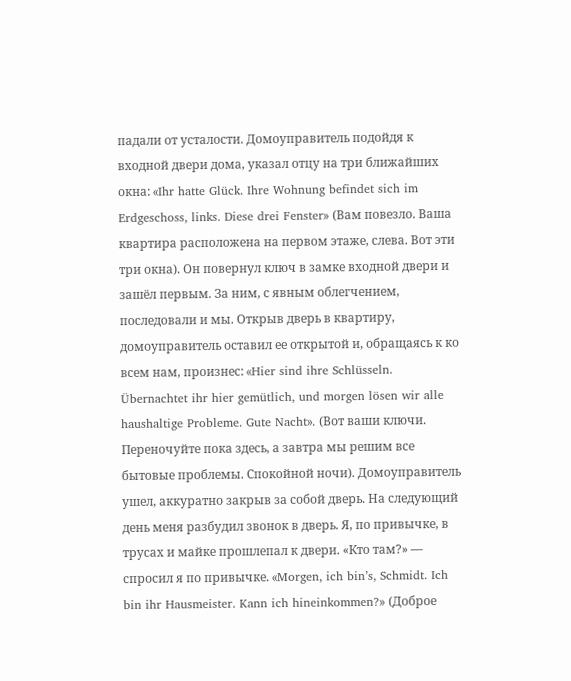падали от усталости. Домоуправитель подойдя к входной двери дома, указал отцу на три ближайших окна: «Ihr hatte Glück. Ihre Wohnung befindet sich im Erdgeschoss, links. Diese drei Fenster» (Вам повезло. Ваша квартира расположена на первом этаже, слева. Вот эти три окна). Он повернул ключ в замке входной двери и зашёл первым. За ним, с явным облегчением, последовали и мы. Открыв дверь в квартиру, домоуправитель оставил ее открытой и, обращаясь к ко всем нам, произнес: «Hier sind ihre Schlüsseln. Übernachtet ihr hier gemütlich, und morgen lösen wir alle haushaltige Probleme. Gute Nacht». (Вот ваши ключи. Переночуйте пока здесь, а завтра мы решим все бытовые проблемы. Спокойной ночи). Домоуправитель ушел, аккуратно закрыв за собой дверь. На следующий день меня разбудил звонок в дверь. Я, по привычке, в трусах и майке прошлепал к двери. «Кто там?» — спросил я по привычке. «Morgen, ich bin’s, Schmidt. Ich bin ihr Hausmeister. Kann ich hineinkommen?» (Доброе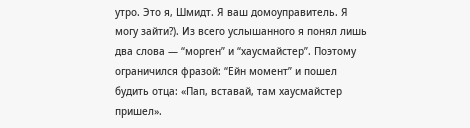утро. Это я, Шмидт. Я ваш домоуправитель. Я могу зайти?). Из всего услышанного я понял лишь два слова — “морген” и “хаусмайстер”. Поэтому ограничился фразой: “Ейн момент” и пошел будить отца: «Пап, вставай, там хаусмайстер пришел».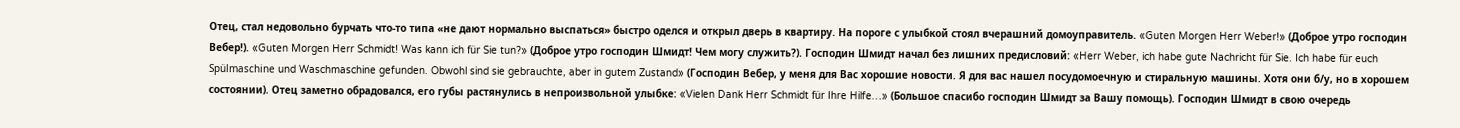Отец, стал недовольно бурчать что-то типа «не дают нормально выспаться» быстро оделся и открыл дверь в квартиру. На пороге с улыбкой стоял вчерашний домоуправитель. «Guten Morgen Herr Weber!» (Доброе утро господин Вебер!). «Guten Morgen Herr Schmidt! Was kann ich für Sie tun?» (Доброе утро господин Шмидт! Чем могу служить?). Господин Шмидт начал без лишних предисловий: «Herr Weber, ich habe gute Nachricht für Sie. Ich habe für euch Spülmaschine und Waschmaschine gefunden. Obwohl sind sie gebrauchte, aber in gutem Zustand» (Господин Вебер, у меня для Вас хорошие новости. Я для вас нашел посудомоечную и стиральную машины. Хотя они б/у, но в хорошем состоянии). Отец заметно обрадовался, его губы растянулись в непроизвольной улыбке: «Vielen Dank Herr Schmidt für Ihre Hilfe…» (Большое спасибо господин Шмидт за Вашу помощь). Господин Шмидт в свою очередь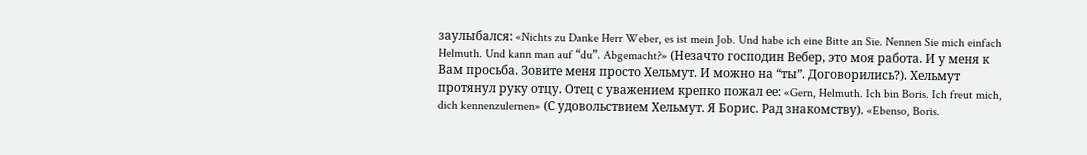заулыбался: «Nichts zu Danke Herr Weber, es ist mein Job. Und habe ich eine Bitte an Sie. Nennen Sie mich einfach Helmuth. Und kann man auf “du”. Abgemacht?» (Незачто господин Вебер, это моя работа. И у меня к Вам просьба. Зовите меня просто Хельмут. И можно на “ты”. Договорились?). Хельмут протянул руку отцу. Отец с уважением крепко пожал ее: «Gern, Helmuth. Ich bin Boris. Ich freut mich, dich kennenzulernen» (С удовольствием Хельмут. Я Борис. Рад знакомству). «Ebenso, Boris.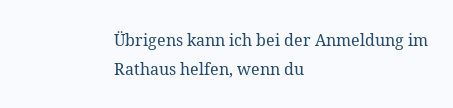Übrigens kann ich bei der Anmeldung im Rathaus helfen, wenn du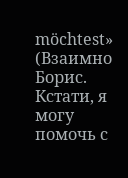möchtest» (Взаимно Борис. Кстати, я могу помочь с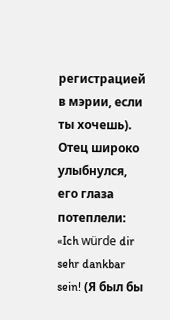регистрацией в мэрии, если ты хочешь). Отец широко улыбнулся, его глаза потеплели: «Ich würde dir sehr dankbar sein! (Я был бы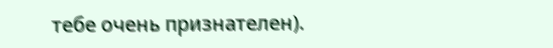тебе очень признателен).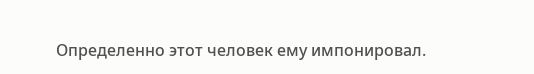Определенно этот человек ему импонировал.